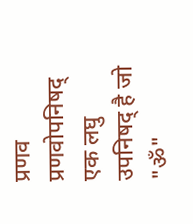प्रणव
प्रणवोपनिषद् एक लघु उपनिषद् है जो "ॐ"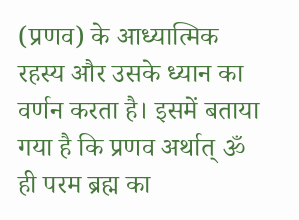(प्रणव) के आध्यात्मिक रहस्य और उसके ध्यान का वर्णन करता है। इसमें बताया गया है कि प्रणव अर्थात् ॐ ही परम ब्रह्म का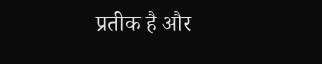प्रतीक है और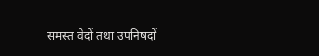समस्त वेदों तथा उपनिषदों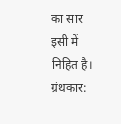का सार इसी में निहित है।
ग्रंथकार: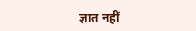ज्ञात नहीं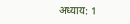अध्याय: 1